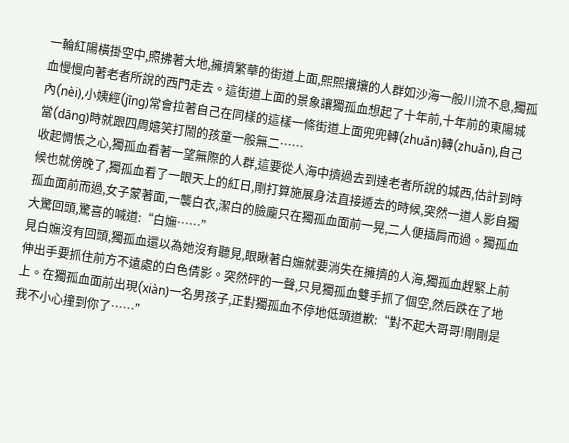一輪紅陽橫掛空中,照拂著大地,擁擠繁華的街道上面,熙熙攘攘的人群如沙海一般川流不息,獨孤血慢慢向著老者所說的西門走去。這街道上面的景象讓獨孤血想起了十年前,十年前的東陽城內(nèi),小姨經(jīng)常會拉著自己在同樣的這樣一條街道上面兜兜轉(zhuǎn)轉(zhuǎn),自己當(dāng)時就跟四周嬉笑打鬧的孩童一般無二……
收起惆悵之心,獨孤血看著一望無際的人群,這要從人海中擠過去到達老者所說的城西,估計到時候也就傍晚了,獨孤血看了一眼天上的紅日,剛打算施展身法直接遁去的時候,突然一道人影自獨孤血面前而過,女子蒙著面,一襲白衣,潔白的臉龐只在獨孤血面前一晃,二人便插肩而過。獨孤血大驚回頭,驚喜的喊道:“白嫵……”
見白嫵沒有回頭,獨孤血還以為她沒有聽見,眼瞅著白嫵就要消失在擁擠的人海,獨孤血趕緊上前伸出手要抓住前方不遠處的白色倩影。突然砰的一聲,只見獨孤血雙手抓了個空,然后跌在了地上。在獨孤血面前出現(xiàn)一名男孩子,正對獨孤血不停地低頭道歉:“對不起大哥哥!剛剛是我不小心撞到你了……”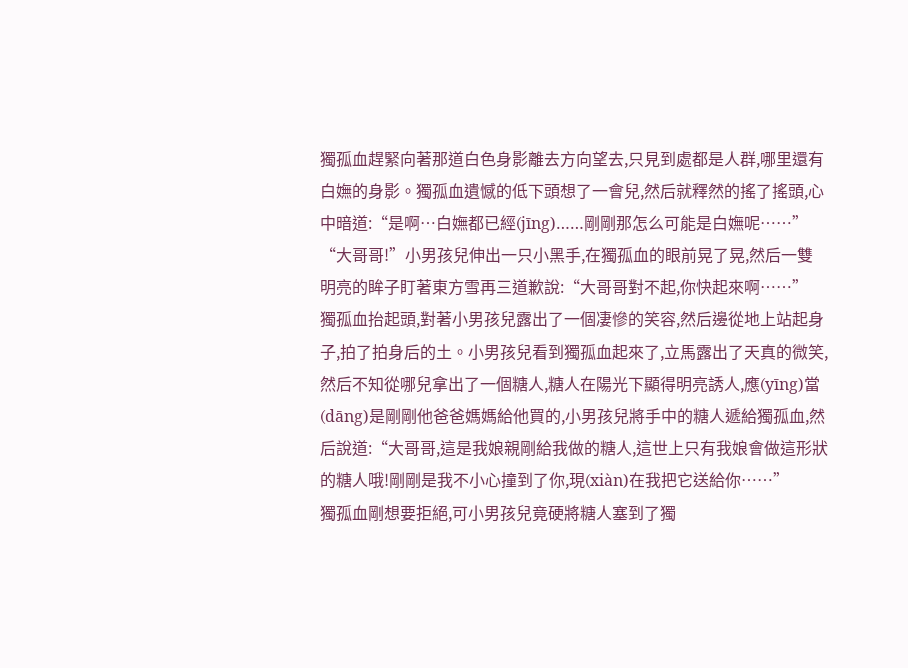獨孤血趕緊向著那道白色身影離去方向望去,只見到處都是人群,哪里還有白嫵的身影。獨孤血遺憾的低下頭想了一會兒,然后就釋然的搖了搖頭,心中暗道:“是啊…白嫵都已經(jīng)……剛剛那怎么可能是白嫵呢……”
“大哥哥!”小男孩兒伸出一只小黑手,在獨孤血的眼前晃了晃,然后一雙明亮的眸子盯著東方雪再三道歉說:“大哥哥對不起,你快起來啊……”
獨孤血抬起頭,對著小男孩兒露出了一個凄慘的笑容,然后邊從地上站起身子,拍了拍身后的土。小男孩兒看到獨孤血起來了,立馬露出了天真的微笑,然后不知從哪兒拿出了一個糖人,糖人在陽光下顯得明亮誘人,應(yīng)當(dāng)是剛剛他爸爸媽媽給他買的,小男孩兒將手中的糖人遞給獨孤血,然后說道:“大哥哥,這是我娘親剛給我做的糖人,這世上只有我娘會做這形狀的糖人哦!剛剛是我不小心撞到了你,現(xiàn)在我把它送給你……”
獨孤血剛想要拒絕,可小男孩兒竟硬將糖人塞到了獨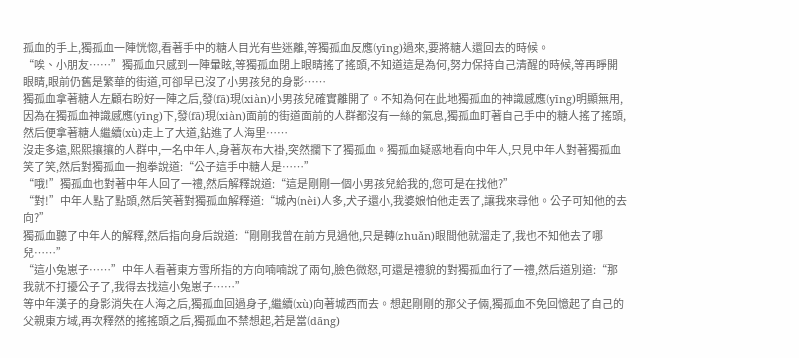孤血的手上,獨孤血一陣恍惚,看著手中的糖人目光有些迷離,等獨孤血反應(yīng)過來,要將糖人還回去的時候。
“唉、小朋友……”獨孤血只感到一陣暈眩,等獨孤血閉上眼睛搖了搖頭,不知道這是為何,努力保持自己清醒的時候,等再睜開眼睛,眼前仍舊是繁華的街道,可卻早已沒了小男孩兒的身影……
獨孤血拿著糖人左顧右盼好一陣之后,發(fā)現(xiàn)小男孩兒確實離開了。不知為何在此地獨孤血的神識感應(yīng)明顯無用,因為在獨孤血神識感應(yīng)下,發(fā)現(xiàn)面前的街道面前的人群都沒有一絲的氣息,獨孤血盯著自己手中的糖人搖了搖頭,然后便拿著糖人繼續(xù)走上了大道,鉆進了人海里……
沒走多遠,熙熙攘攘的人群中,一名中年人,身著灰布大褂,突然攔下了獨孤血。獨孤血疑惑地看向中年人,只見中年人對著獨孤血笑了笑,然后對獨孤血一抱拳說道:“公子這手中糖人是……”
“哦!”獨孤血也對著中年人回了一禮,然后解釋說道:“這是剛剛一個小男孩兒給我的,您可是在找他?”
“對!”中年人點了點頭,然后笑著對獨孤血解釋道:“城內(nèi)人多,犬子還小,我婆娘怕他走丟了,讓我來尋他。公子可知他的去向?”
獨孤血聽了中年人的解釋,然后指向身后說道:“剛剛我曾在前方見過他,只是轉(zhuǎn)眼間他就溜走了,我也不知他去了哪兒……”
“這小兔崽子……”中年人看著東方雪所指的方向喃喃說了兩句,臉色微怒,可還是禮貌的對獨孤血行了一禮,然后道別道:“那我就不打擾公子了,我得去找這小兔崽子……”
等中年漢子的身影消失在人海之后,獨孤血回過身子,繼續(xù)向著城西而去。想起剛剛的那父子倆,獨孤血不免回憶起了自己的父親東方域,再次釋然的搖搖頭之后,獨孤血不禁想起,若是當(dāng)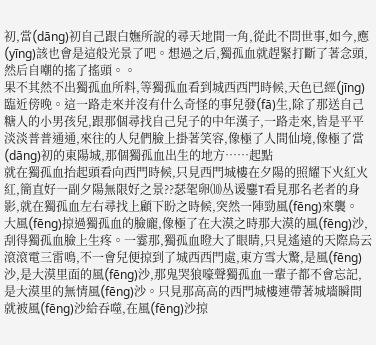初,當(dāng)初自己跟白嫵所說的尋天地間一角,從此不問世事,如今,應(yīng)該也會是這般光景了吧。想過之后,獨孤血就趕緊打斷了著念頭,然后自嘲的搖了搖頭。。
果不其然不出獨孤血所料,等獨孤血看到城西西門時候,天色已經(jīng)臨近傍晚。這一路走來并沒有什么奇怪的事兒發(fā)生,除了那送自己糖人的小男孩兒,跟那個尋找自己兒子的中年漢子,一路走來,皆是平平淡淡普普通通,來往的人兒們臉上掛著笑容,像極了人間仙境,像極了當(dāng)初的東陽城,那個獨孤血出生的地方……起點
就在獨孤血抬起頭看向西門時候,只見西門城樓在夕陽的照耀下火紅火紅,簡直好一副夕陽無限好之景??瑟毠卵⑽丛谖鏖T看見那名老者的身影,就在獨孤血左右尋找上顧下盼之時候,突然一陣勁風(fēng)來襲。
大風(fēng)掠過獨孤血的臉龐,像極了在大漠之時那大漠的風(fēng)沙,刮得獨孤血臉上生疼。一霎那,獨孤血瞪大了眼睛,只見遙遠的天際烏云滾滾電三雷鳴,不一會兒便掠到了城西西門處,東方雪大驚,是風(fēng)沙,是大漠里面的風(fēng)沙,那鬼哭狼嚎聲獨孤血一輩子都不會忘記,是大漠里的無情風(fēng)沙。只見那高高的西門城樓連帶著城墻瞬間就被風(fēng)沙給吞噬,在風(fēng)沙掠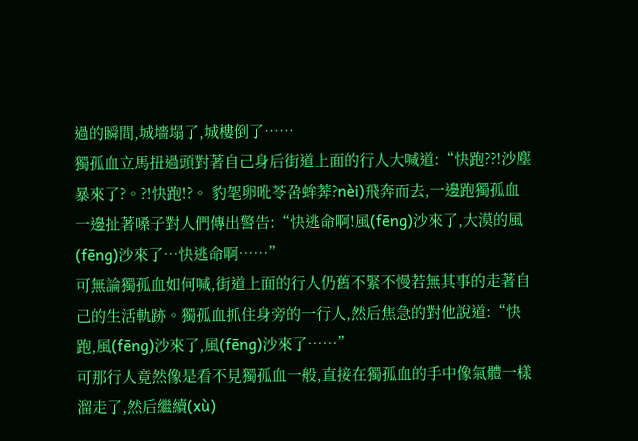過的瞬間,城墻塌了,城樓倒了……
獨孤血立馬扭過頭對著自己身后街道上面的行人大喊道:“快跑??!沙塵暴來了?。?!快跑!?。 豹毠卵吪苓呄蛑莾?nèi)飛奔而去,一邊跑獨孤血一邊扯著嗓子對人們傳出警告:“快逃命啊!風(fēng)沙來了,大漠的風(fēng)沙來了…快逃命啊……”
可無論獨孤血如何喊,街道上面的行人仍舊不緊不慢若無其事的走著自己的生活軌跡。獨孤血抓住身旁的一行人,然后焦急的對他說道:“快跑,風(fēng)沙來了,風(fēng)沙來了……”
可那行人竟然像是看不見獨孤血一般,直接在獨孤血的手中像氣體一樣溜走了,然后繼續(xù)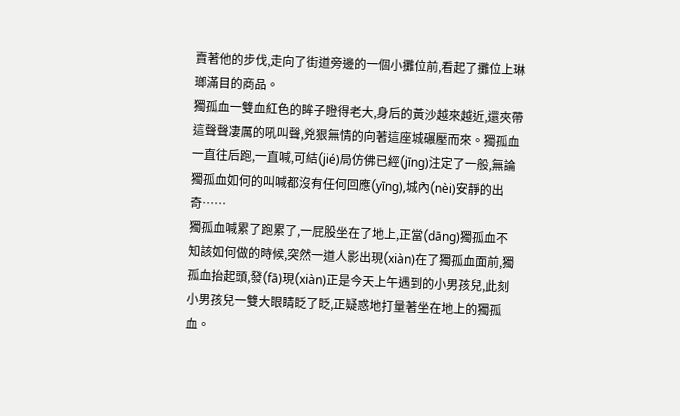賣著他的步伐,走向了街道旁邊的一個小攤位前,看起了攤位上琳瑯滿目的商品。
獨孤血一雙血紅色的眸子瞪得老大,身后的黃沙越來越近,還夾帶這聲聲凄厲的吼叫聲,兇狠無情的向著這座城碾壓而來。獨孤血一直往后跑,一直喊,可結(jié)局仿佛已經(jīng)注定了一般,無論獨孤血如何的叫喊都沒有任何回應(yīng),城內(nèi)安靜的出奇……
獨孤血喊累了跑累了,一屁股坐在了地上,正當(dāng)獨孤血不知該如何做的時候,突然一道人影出現(xiàn)在了獨孤血面前,獨孤血抬起頭,發(fā)現(xiàn)正是今天上午遇到的小男孩兒,此刻小男孩兒一雙大眼睛眨了眨,正疑惑地打量著坐在地上的獨孤血。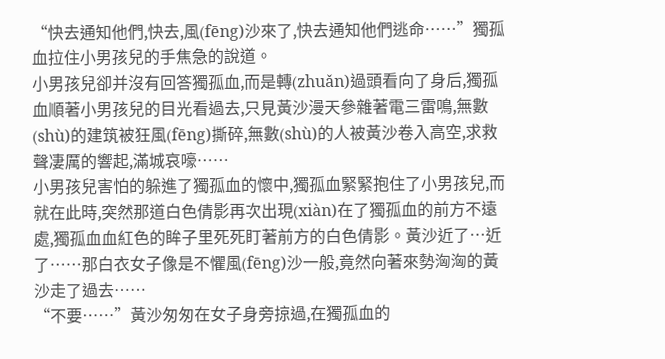“快去通知他們,快去,風(fēng)沙來了,快去通知他們逃命……”獨孤血拉住小男孩兒的手焦急的說道。
小男孩兒卻并沒有回答獨孤血,而是轉(zhuǎn)過頭看向了身后,獨孤血順著小男孩兒的目光看過去,只見黃沙漫天參雜著電三雷鳴,無數(shù)的建筑被狂風(fēng)撕碎,無數(shù)的人被黃沙卷入高空,求救聲凄厲的響起,滿城哀嚎……
小男孩兒害怕的躲進了獨孤血的懷中,獨孤血緊緊抱住了小男孩兒,而就在此時,突然那道白色倩影再次出現(xiàn)在了獨孤血的前方不遠處,獨孤血血紅色的眸子里死死盯著前方的白色倩影。黃沙近了…近了……那白衣女子像是不懼風(fēng)沙一般,竟然向著來勢洶洶的黃沙走了過去……
“不要……”黃沙匆匆在女子身旁掠過,在獨孤血的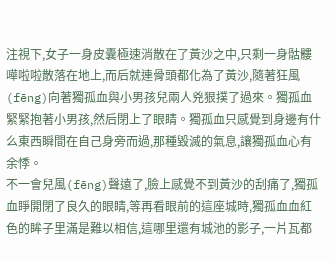注視下,女子一身皮囊極速消散在了黃沙之中,只剩一身骷髏嘩啦啦散落在地上,而后就連骨頭都化為了黃沙,隨著狂風(fēng)向著獨孤血與小男孩兒兩人兇狠撲了過來。獨孤血緊緊抱著小男孩,然后閉上了眼睛。獨孤血只感覺到身邊有什么東西瞬間在自己身旁而過,那種毀滅的氣息,讓獨孤血心有余悸。
不一會兒風(fēng)聲遠了,臉上感覺不到黃沙的刮痛了,獨孤血睜開閉了良久的眼睛,等再看眼前的這座城時,獨孤血血紅色的眸子里滿是難以相信,這哪里還有城池的影子,一片瓦都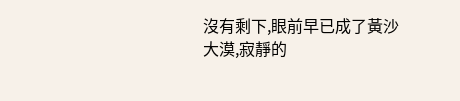沒有剩下,眼前早已成了黃沙大漠,寂靜的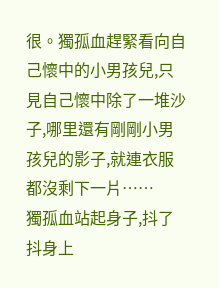很。獨孤血趕緊看向自己懷中的小男孩兒,只見自己懷中除了一堆沙子,哪里還有剛剛小男孩兒的影子,就連衣服都沒剩下一片……
獨孤血站起身子,抖了抖身上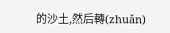的沙土,然后轉(zhuǎn)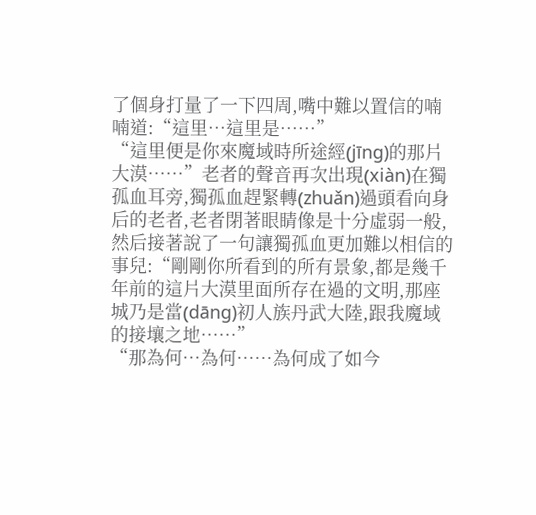了個身打量了一下四周,嘴中難以置信的喃喃道:“這里…這里是……”
“這里便是你來魔域時所途經(jīng)的那片大漠……”老者的聲音再次出現(xiàn)在獨孤血耳旁,獨孤血趕緊轉(zhuǎn)過頭看向身后的老者,老者閉著眼睛像是十分虛弱一般,然后接著說了一句讓獨孤血更加難以相信的事兒:“剛剛你所看到的所有景象,都是幾千年前的這片大漠里面所存在過的文明,那座城乃是當(dāng)初人族丹武大陸,跟我魔域的接壤之地……”
“那為何…為何……為何成了如今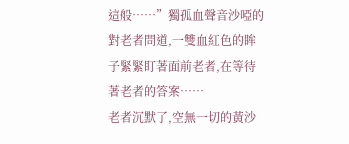這般……”獨孤血聲音沙啞的對老者問道,一雙血紅色的眸子緊緊盯著面前老者,在等待著老者的答案……
老者沉默了,空無一切的黃沙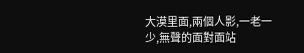大漠里面,兩個人影,一老一少,無聲的面對面站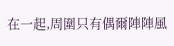在一起,周圍只有偶爾陣陣風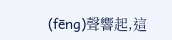(fēng)聲響起,這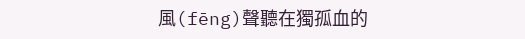風(fēng)聲聽在獨孤血的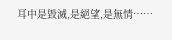耳中是毀滅,是絕望,是無情……